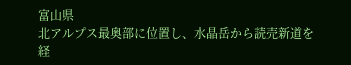富山県
北アルプス最奥部に位置し、水晶岳から読売新道を経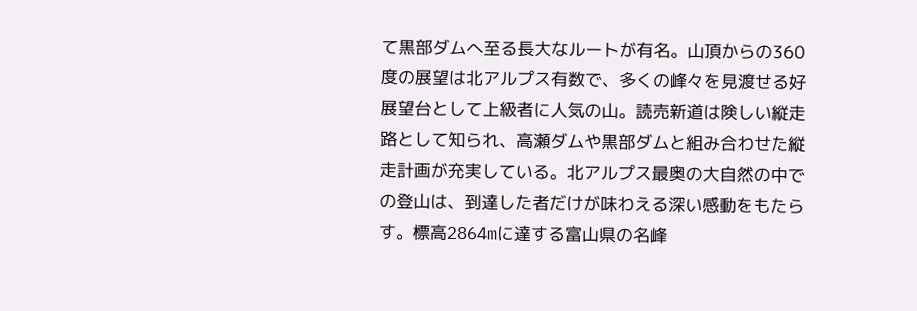て黒部ダムへ至る長大なルートが有名。山頂からの360度の展望は北アルプス有数で、多くの峰々を見渡せる好展望台として上級者に人気の山。読売新道は険しい縦走路として知られ、高瀬ダムや黒部ダムと組み合わせた縦走計画が充実している。北アルプス最奥の大自然の中での登山は、到達した者だけが味わえる深い感動をもたらす。標高2864mに達する富山県の名峰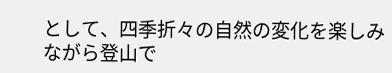として、四季折々の自然の変化を楽しみながら登山で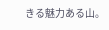きる魅力ある山。